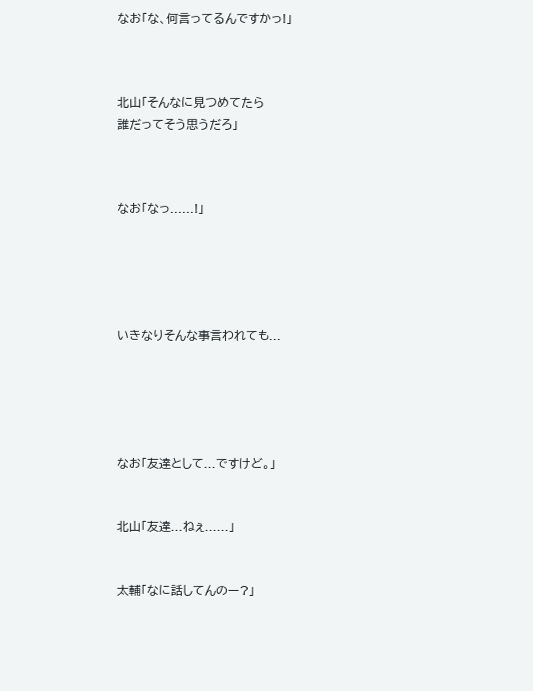なお「な、何言ってるんですかっ!」



北山「そんなに見つめてたら
誰だってそう思うだろ」



なお「なっ......!」





いきなりそんな事言われても...





なお「友達として...ですけど。」


北山「友達...ねぇ......」


太輔「なに話してんのー?」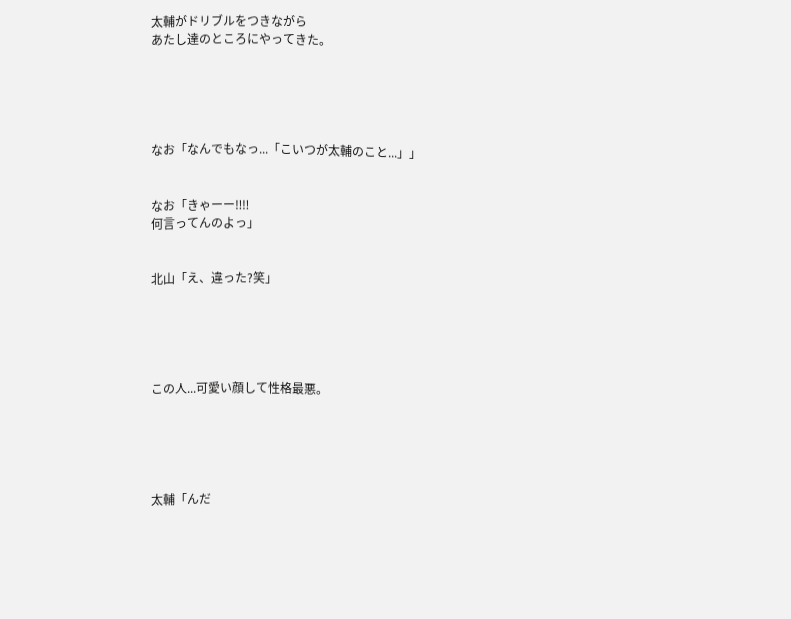太輔がドリブルをつきながら
あたし達のところにやってきた。





なお「なんでもなっ...「こいつが太輔のこと...」」


なお「きゃーー‼‼
何言ってんのよっ」


北山「え、違った?笑」





この人...可愛い顔して性格最悪。





太輔「んだ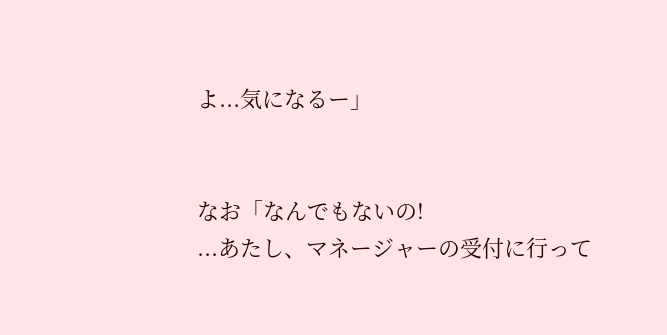よ...気になるー」


なお「なんでもないの!
...あたし、マネージャーの受付に行って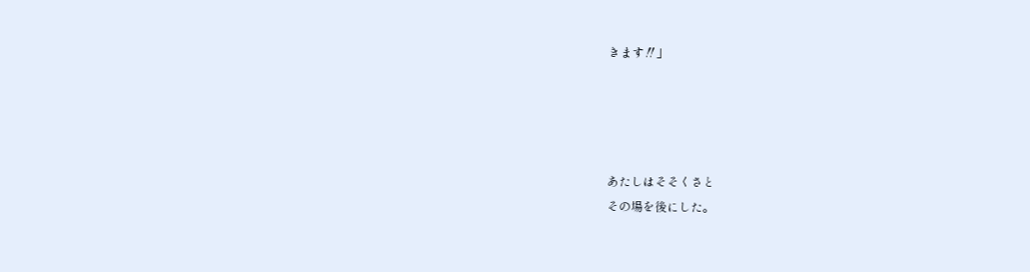きます‼」




あたしはそそくさと
その場を後にした。